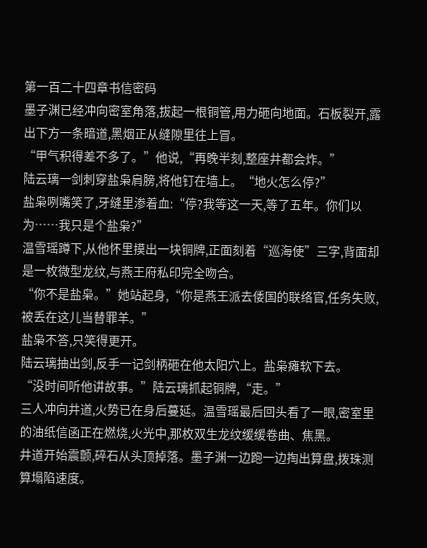第一百二十四章书信密码
墨子渊已经冲向密室角落,拔起一根铜管,用力砸向地面。石板裂开,露出下方一条暗道,黑烟正从缝隙里往上冒。
“甲气积得差不多了。”他说,“再晚半刻,整座井都会炸。”
陆云璃一剑刺穿盐枭肩膀,将他钉在墙上。“地火怎么停?”
盐枭咧嘴笑了,牙缝里渗着血:“停?我等这一天,等了五年。你们以为……我只是个盐枭?”
温雪瑶蹲下,从他怀里摸出一块铜牌,正面刻着“巡海使”三字,背面却是一枚微型龙纹,与燕王府私印完全吻合。
“你不是盐枭。”她站起身,“你是燕王派去倭国的联络官,任务失败,被丢在这儿当替罪羊。”
盐枭不答,只笑得更开。
陆云璃抽出剑,反手一记剑柄砸在他太阳穴上。盐枭瘫软下去。
“没时间听他讲故事。”陆云璃抓起铜牌,“走。”
三人冲向井道,火势已在身后蔓延。温雪瑶最后回头看了一眼,密室里的油纸信函正在燃烧,火光中,那枚双生龙纹缓缓卷曲、焦黑。
井道开始震颤,碎石从头顶掉落。墨子渊一边跑一边掏出算盘,拨珠测算塌陷速度。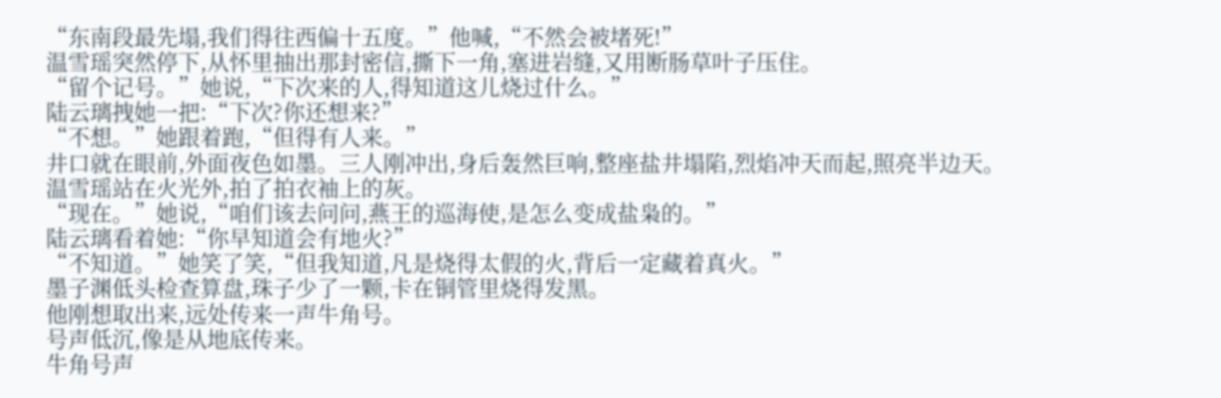“东南段最先塌,我们得往西偏十五度。”他喊,“不然会被堵死!”
温雪瑶突然停下,从怀里抽出那封密信,撕下一角,塞进岩缝,又用断肠草叶子压住。
“留个记号。”她说,“下次来的人,得知道这儿烧过什么。”
陆云璃拽她一把:“下次?你还想来?”
“不想。”她跟着跑,“但得有人来。”
井口就在眼前,外面夜色如墨。三人刚冲出,身后轰然巨响,整座盐井塌陷,烈焰冲天而起,照亮半边天。
温雪瑶站在火光外,拍了拍衣袖上的灰。
“现在。”她说,“咱们该去问问,燕王的巡海使,是怎么变成盐枭的。”
陆云璃看着她:“你早知道会有地火?”
“不知道。”她笑了笑,“但我知道,凡是烧得太假的火,背后一定藏着真火。”
墨子渊低头检查算盘,珠子少了一颗,卡在铜管里烧得发黑。
他刚想取出来,远处传来一声牛角号。
号声低沉,像是从地底传来。
牛角号声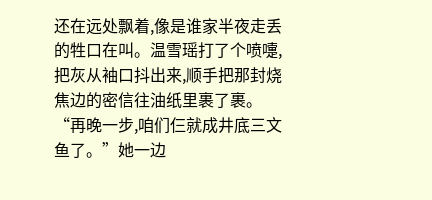还在远处飘着,像是谁家半夜走丢的牲口在叫。温雪瑶打了个喷嚏,把灰从袖口抖出来,顺手把那封烧焦边的密信往油纸里裹了裹。
“再晚一步,咱们仨就成井底三文鱼了。”她一边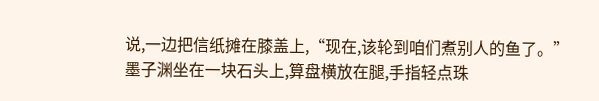说,一边把信纸摊在膝盖上,“现在,该轮到咱们煮别人的鱼了。”
墨子渊坐在一块石头上,算盘横放在腿,手指轻点珠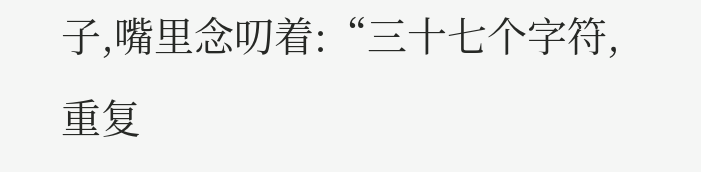子,嘴里念叨着:“三十七个字符,重复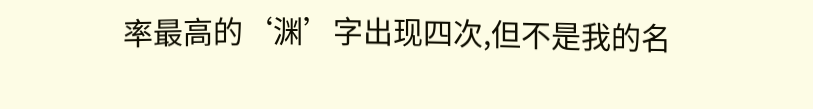率最高的‘渊’字出现四次,但不是我的名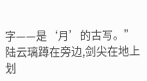字——是‘月’的古写。”
陆云璃蹲在旁边,剑尖在地上划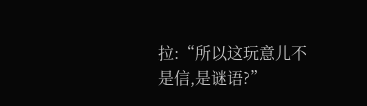拉:“所以这玩意儿不是信,是谜语?”